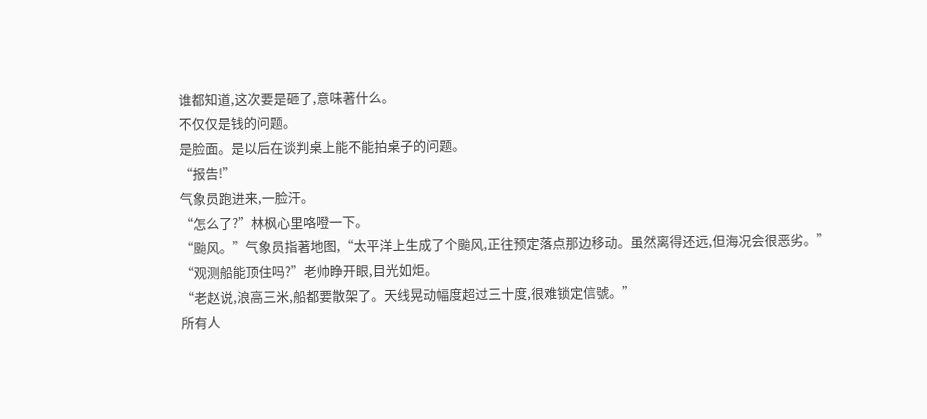谁都知道,这次要是砸了,意味著什么。
不仅仅是钱的问题。
是脸面。是以后在谈判桌上能不能拍桌子的问题。
“报告!”
气象员跑进来,一脸汗。
“怎么了?”林枫心里咯噔一下。
“颱风。”气象员指著地图,“太平洋上生成了个颱风,正往预定落点那边移动。虽然离得还远,但海况会很恶劣。”
“观测船能顶住吗?”老帅睁开眼,目光如炬。
“老赵说,浪高三米,船都要散架了。天线晃动幅度超过三十度,很难锁定信號。”
所有人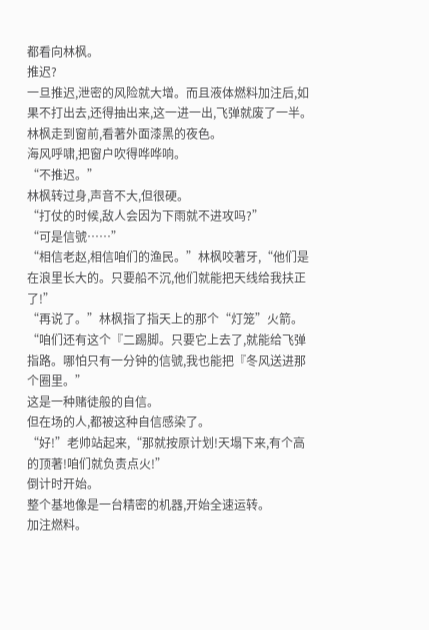都看向林枫。
推迟?
一旦推迟,泄密的风险就大增。而且液体燃料加注后,如果不打出去,还得抽出来,这一进一出,飞弹就废了一半。
林枫走到窗前,看著外面漆黑的夜色。
海风呼啸,把窗户吹得哗哗响。
“不推迟。”
林枫转过身,声音不大,但很硬。
“打仗的时候,敌人会因为下雨就不进攻吗?”
“可是信號……”
“相信老赵,相信咱们的渔民。”林枫咬著牙,“他们是在浪里长大的。只要船不沉,他们就能把天线给我扶正了!”
“再说了。”林枫指了指天上的那个“灯笼”火箭。
“咱们还有这个『二踢脚。只要它上去了,就能给飞弹指路。哪怕只有一分钟的信號,我也能把『冬风送进那个圈里。”
这是一种赌徒般的自信。
但在场的人,都被这种自信感染了。
“好!”老帅站起来,“那就按原计划!天塌下来,有个高的顶著!咱们就负责点火!”
倒计时开始。
整个基地像是一台精密的机器,开始全速运转。
加注燃料。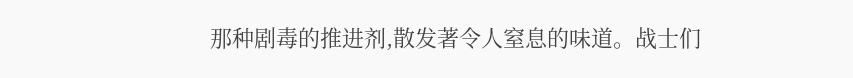那种剧毒的推进剂,散发著令人窒息的味道。战士们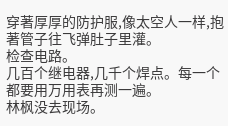穿著厚厚的防护服,像太空人一样,抱著管子往飞弹肚子里灌。
检查电路。
几百个继电器,几千个焊点。每一个都要用万用表再测一遍。
林枫没去现场。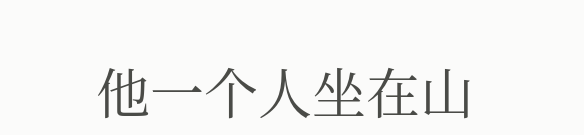他一个人坐在山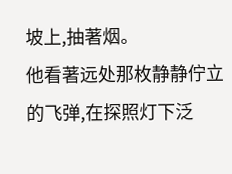坡上,抽著烟。
他看著远处那枚静静佇立的飞弹,在探照灯下泛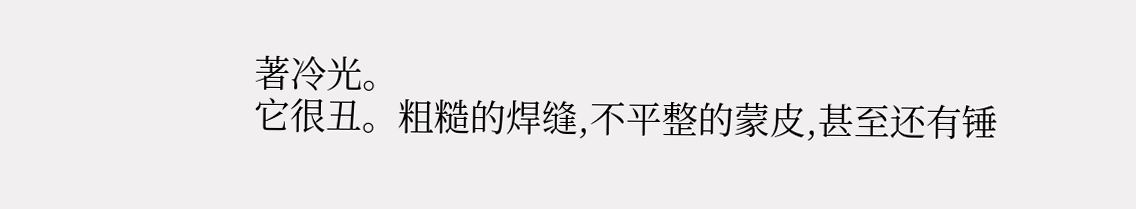著冷光。
它很丑。粗糙的焊缝,不平整的蒙皮,甚至还有锤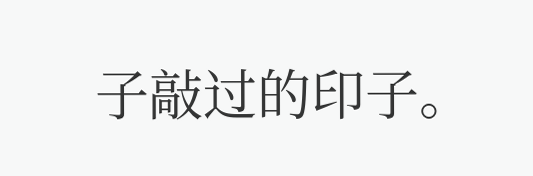子敲过的印子。